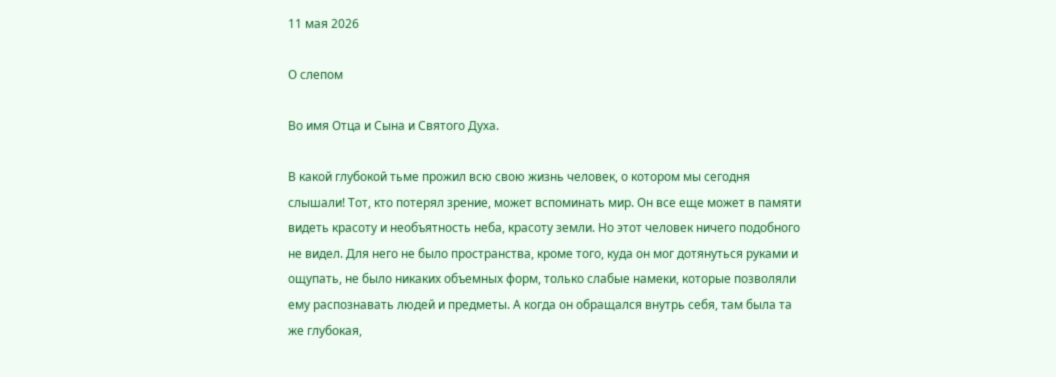11 мая 2026

О слепом

Во имя Отца и Сына и Святого Духа.

В какой глубокой тьме прожил всю свою жизнь человек, о котором мы сегодня слышали! Тот, кто потерял зрение, может вспоминать мир. Он все еще может в памяти видеть красоту и необъятность неба, красоту земли. Но этот человек ничего подобного не видел. Для него не было пространства, кроме того, куда он мог дотянуться руками и ощупать, не было никаких объемных форм, только слабые намеки, которые позволяли ему распознавать людей и предметы. А когда он обращался внутрь себя, там была та же глубокая,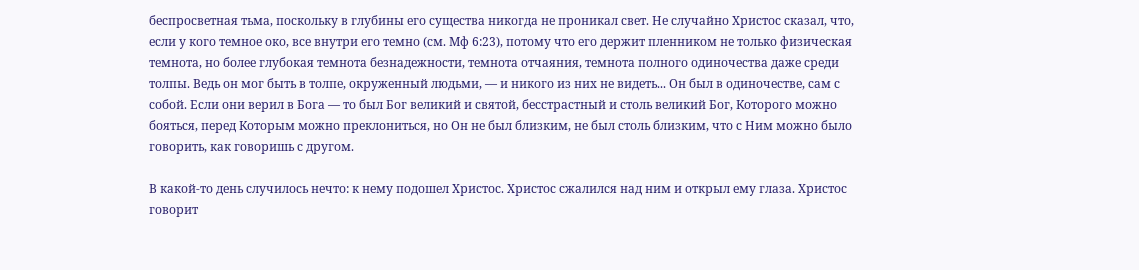беспросветная тьма, поскольку в глубины его существа никогда не проникал свет. Не случайно Христос сказал, что, если у кого темное око, все внутри его темно (см. Мф 6:23), потому что его держит пленником не только физическая темнота, но более глубокая темнота безнадежности, темнота отчаяния, темнота полного одиночества даже среди толпы. Ведь он мог быть в толпе, окруженный людьми, — и никого из них не видеть... Он был в одиночестве, сам с собой. Если они верил в Бога — то был Бог великий и святой, бесстрастный и столь великий Бог, Которого можно бояться, перед Которым можно преклониться, но Он не был близким, не был столь близким, что с Ним можно было говорить, как говоришь с другом.

В какой-то день случилось нечто: к нему подошел Христос. Христос сжалился над ним и открыл ему глаза. Христос говорит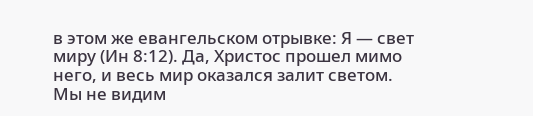в этом же евангельском отрывке: Я — свет миру (Ин 8:12). Да, Христос прошел мимо него, и весь мир оказался залит светом. Мы не видим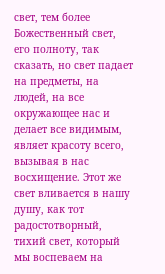свет, тем более Божественный свет, его полноту, так сказать, но свет падает на предметы, на людей, на все окружающее нас и делает все видимым, являет красоту всего, вызывая в нас восхищение. Этот же свет вливается в нашу душу, как тот радостотворный, тихий свет, который мы воспеваем на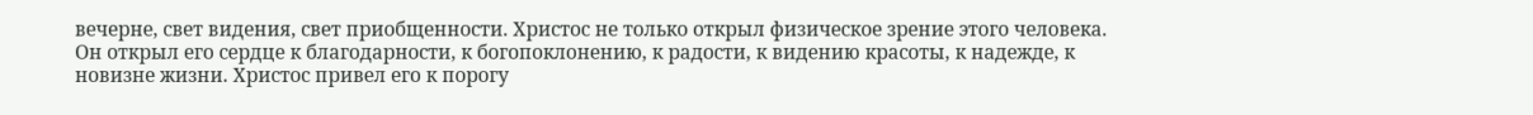вечерне, свет видения, свет приобщенности. Христос не только открыл физическое зрение этого человека. Он открыл его сердце к благодарности, к богопоклонению, к радости, к видению красоты, к надежде, к новизне жизни. Христос привел его к порогу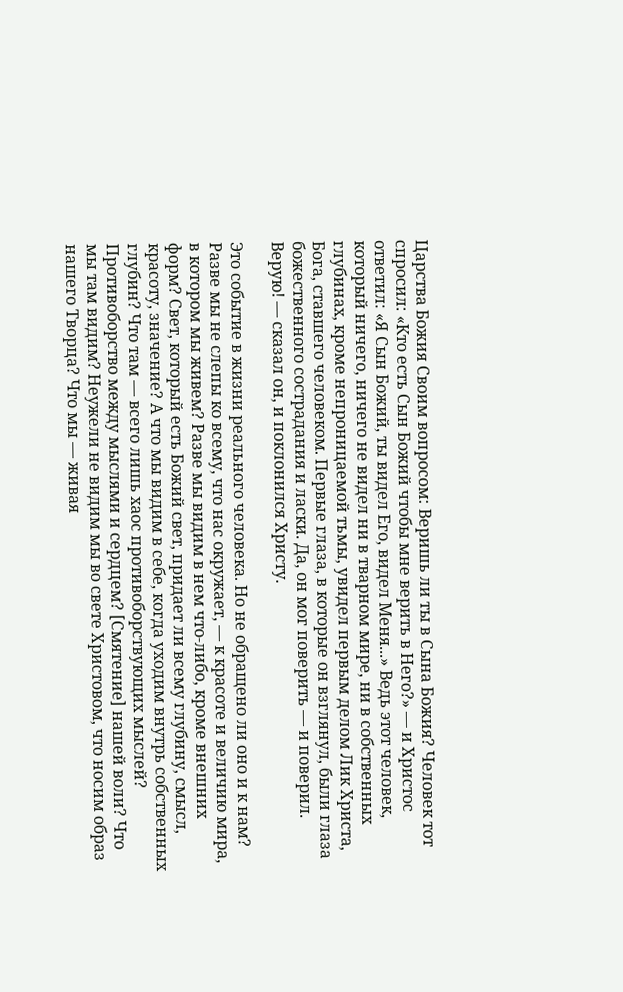Царства Божия Своим вопросом: Веришь ли ты в Сына Божия? Человек тот спросил: «Кто есть Сын Божий чтобы мне верить в Него?» — и Христос ответил: «Я Сын Божий, ты видел Его, видел Меня...» Ведь этот человек, который ничего, ничего не видел ни в тварном мире, ни в собственных глубинах, кроме непроницаемой тьмы, увидел первым делом Лик Христа, Бога, ставшего человеком. Первые глаза, в которые он взглянул, были глаза божественного сострадания и ласки. Да, он мог поверить — и поверил. Верую! — сказал он, и поклонился Христу.

Это событие в жизни реального человека. Но не обращено ли оно и к нам? Разве мы не слепы ко всему, что нас окружает, — к красоте и величию мира, в котором мы живем? Разве мы видим в нем что-либо, кроме внешних форм? Свет, который есть Божий свет, придает ли всему глубину, смысл, красоту, значение? А что мы видим в себе, когда уходим внутрь собственных глубин? Что там — всего лишь хаос противоборствующих мыслей? Противоборство между мыслями и сердцем? [Смятение] нашей воли? Что мы там видим? Неужели не видим мы во свете Христовом, что носим образ нашего Творца? Что мы — живая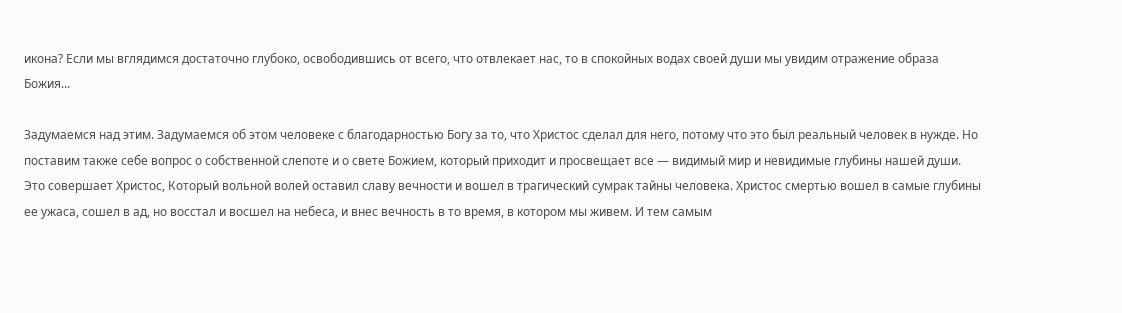икона? Если мы вглядимся достаточно глубоко, освободившись от всего, что отвлекает нас, то в спокойных водах своей души мы увидим отражение образа Божия...

Задумаемся над этим. Задумаемся об этом человеке с благодарностью Богу за то, что Христос сделал для него, потому что это был реальный человек в нужде. Но поставим также себе вопрос о собственной слепоте и о свете Божием, который приходит и просвещает все — видимый мир и невидимые глубины нашей души. Это совершает Христос, Который вольной волей оставил славу вечности и вошел в трагический сумрак тайны человека. Христос смертью вошел в самые глубины ее ужаса, сошел в ад, но восстал и восшел на небеса, и внес вечность в то время, в котором мы живем. И тем самым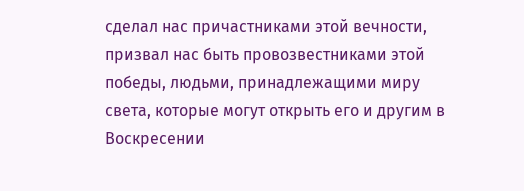сделал нас причастниками этой вечности, призвал нас быть провозвестниками этой победы, людьми, принадлежащими миру света, которые могут открыть его и другим в Воскресении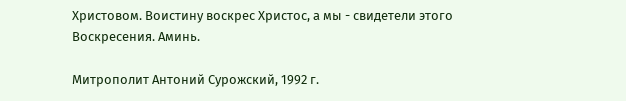Христовом. Воистину воскрес Христос, а мы - свидетели этого Воскресения. Аминь.

Митрополит Антоний Сурожский, 1992 г.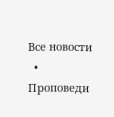Все новости
  • Проповеди